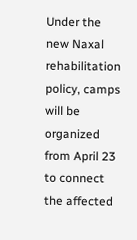Under the new Naxal rehabilitation policy, camps will be organized from April 23 to connect the affected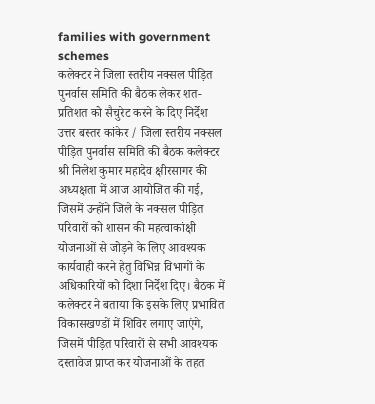families with government schemes
कलेक्टर ने जिला स्तरीय नक्सल पीड़ित पुनर्वास समिति की बैठक लेकर शत-प्रतिशत को सैचुरेट करने के दिए निर्देश
उत्तर बस्तर कांकेर / जिला स्तरीय नक्सल पीड़ित पुनर्वास समिति की बैठक कलेक्टर श्री निलेश कुमार महादेव क्षीरसागर की अध्यक्षता में आज आयोजित की गई, जिसमें उन्होंने जिले के नक्सल पीड़ित परिवारों को शासन की महत्वाकांक्षी योजनाओं से जोड़ने के लिए आवश्यक कार्यवाही करने हेतु विभिन्न विभागों के अधिकारियों को दिशा निर्देश दिए। बैठक में कलेक्टर ने बताया कि इसके लिए प्रभावित विकासखण्डों में शिविर लगाए जाएंगे, जिसमें पीड़ित परिवारों से सभी आवश्यक दस्तावेज प्राप्त कर योजनाओं के तहत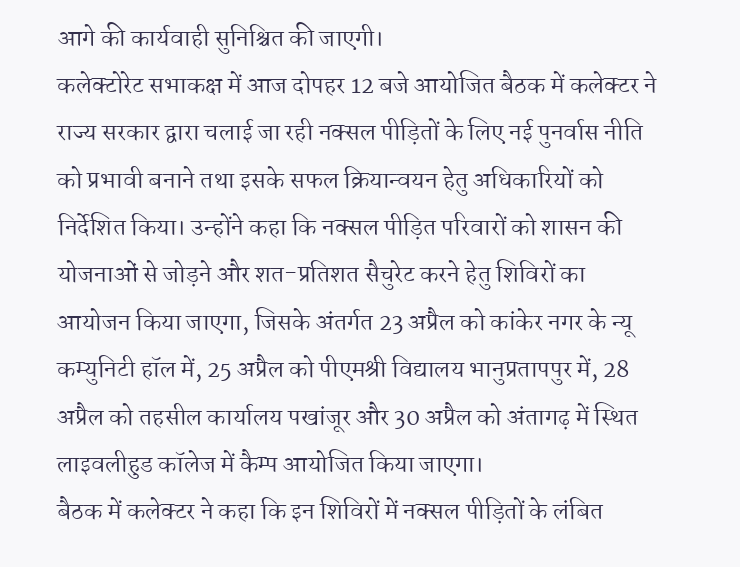आगे की कार्यवाही सुनिश्चित की जाएगी।
कलेक्टोरेट सभाकक्ष में आज दोपहर 12 बजे आयोजित बैठक में कलेक्टर ने राज्य सरकार द्वारा चलाई जा रही नक्सल पीड़ितों के लिए नई पुनर्वास नीति को प्रभावी बनाने तथा इसके सफल क्रियान्वयन हेतु अधिकारियों को निर्देशित किया। उन्होंने कहा कि नक्सल पीड़ित परिवारों को शासन की योजनाओं से जोड़ने और शत-प्रतिशत सैचुरेट करने हेतु शिविरों का आयोजन किया जाएगा, जिसके अंतर्गत 23 अप्रैल को कांकेर नगर के न्यू कम्युनिटी हॉल में, 25 अप्रैल को पीएमश्री विद्यालय भानुप्रतापपुर में, 28 अप्रैल को तहसील कार्यालय पखांजूर और 30 अप्रैल को अंतागढ़ में स्थित लाइवलीहुड कॉलेज में कैम्प आयोजित किया जाएगा।
बैठक में कलेक्टर ने कहा कि इन शिविरों में नक्सल पीड़ितों के लंबित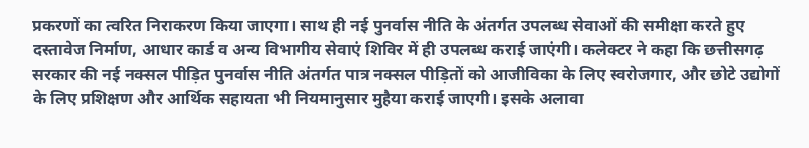प्रकरणों का त्वरित निराकरण किया जाएगा। साथ ही नई पुनर्वास नीति के अंतर्गत उपलब्ध सेवाओं की समीक्षा करते हुए दस्तावेज निर्माण, आधार कार्ड व अन्य विभागीय सेवाएं शिविर में ही उपलब्ध कराई जाएंगी। कलेक्टर ने कहा कि छत्तीसगढ़ सरकार की नई नक्सल पीड़ित पुनर्वास नीति अंतर्गत पात्र नक्सल पीड़ितों को आजीविका के लिए स्वरोजगार, और छोटे उद्योगों के लिए प्रशिक्षण और आर्थिक सहायता भी नियमानुसार मुहैया कराई जाएगी। इसके अलावा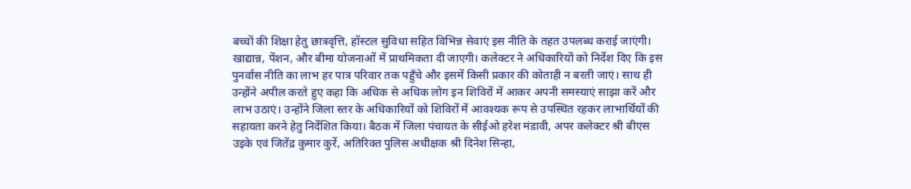बच्चों की शिक्षा हेतु छात्रवृत्ति, हॉस्टल सुविधा सहित विभिन्न सेवाएं इस नीति के तहत उपलब्ध कराई जाएंगी। खाद्यान्न, पेंशन, और बीमा योजनाओं में प्राथमिकता दी जाएगी। कलेक्टर ने अधिकारियों को निर्देश दिए कि इस पुनर्वास नीति का लाभ हर पात्र परिवार तक पहुँचे और इसमें किसी प्रकार की कोताही न बरती जाएं। साथ ही उन्होंने अपील करते हुए कहा कि अधिक से अधिक लोग इन शिविरों में आकर अपनी समस्याएं साझा करें और लाभ उठाएं। उन्होंने जिला स्तर के अधिकारियों को शिविरों में आवश्यक रूप से उपस्थित रहकर लाभार्थियों की सहायता करने हेतु निर्देशित किया। बैठक में जिला पंचायत के सीईओ हरेश मंडावी, अपर कलेक्टर श्री बीएस उइके एवं जितेंद्र कुमार कुर्रे, अतिरिक्त पुलिस अधीक्षक श्री दिनेश सिन्हा,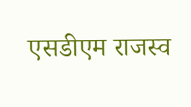एसडीएम राजस्व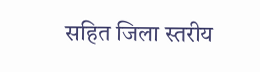सहित जिला स्तरीय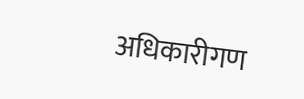अधिकारीगण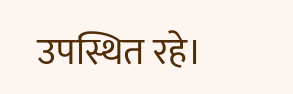उपस्थित रहे।